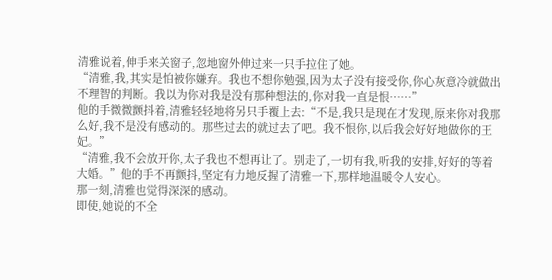清雅说着,伸手来关窗子,忽地窗外伸过来一只手拉住了她。
“清雅,我,其实是怕被你嫌弃。我也不想你勉强,因为太子没有接受你,你心灰意冷就做出不理智的判断。我以为你对我是没有那种想法的,你对我一直是恨……”
他的手微微颤抖着,清雅轻轻地将另只手覆上去:“不是,我只是现在才发现,原来你对我那么好,我不是没有感动的。那些过去的就过去了吧。我不恨你,以后我会好好地做你的王妃。”
“清雅,我不会放开你,太子我也不想再让了。别走了,一切有我,听我的安排,好好的等着大婚。”他的手不再颤抖,坚定有力地反握了清雅一下,那样地温暖令人安心。
那一刻,清雅也觉得深深的感动。
即使,她说的不全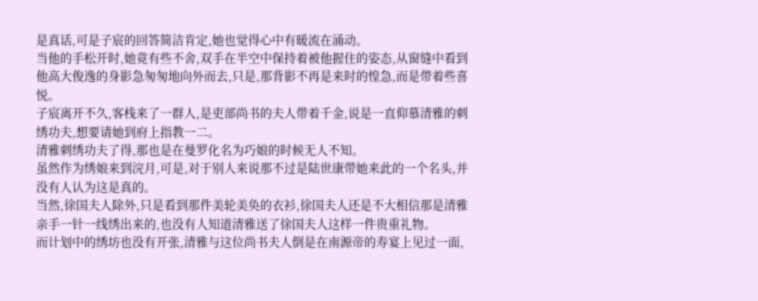是真话,可是子宸的回答简洁肯定,她也觉得心中有暖流在涌动。
当他的手松开时,她竟有些不舍,双手在半空中保持着被他握住的姿态,从窗缝中看到他高大俊逸的身影急匆匆地向外而去,只是,那背影不再是来时的惶急,而是带着些喜悦。
子宸离开不久,客栈来了一群人,是吏部尚书的夫人带着千金,说是一直仰慕清雅的刺绣功夫,想要请她到府上指教一二。
清雅刺绣功夫了得,那也是在曼罗化名为巧娘的时候无人不知。
虽然作为绣娘来到浣月,可是,对于别人来说那不过是陆世康带她来此的一个名头,并没有人认为这是真的。
当然,徐国夫人除外,只是看到那件美轮美奂的衣衫,徐国夫人还是不大相信那是清雅亲手一针一线绣出来的,也没有人知道清雅送了徐国夫人这样一件贵重礼物。
而计划中的绣坊也没有开张,清雅与这位尚书夫人倒是在南源帝的寿宴上见过一面,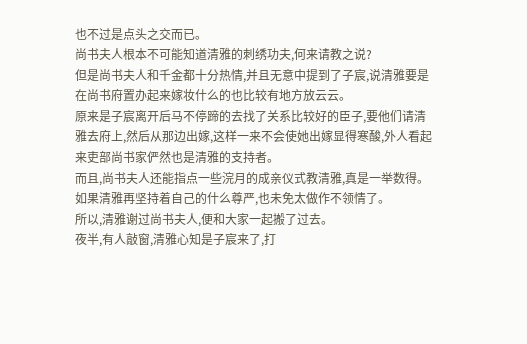也不过是点头之交而已。
尚书夫人根本不可能知道清雅的刺绣功夫,何来请教之说?
但是尚书夫人和千金都十分热情,并且无意中提到了子宸,说清雅要是在尚书府置办起来嫁妆什么的也比较有地方放云云。
原来是子宸离开后马不停蹄的去找了关系比较好的臣子,要他们请清雅去府上,然后从那边出嫁,这样一来不会使她出嫁显得寒酸,外人看起来吏部尚书家俨然也是清雅的支持者。
而且,尚书夫人还能指点一些浣月的成亲仪式教清雅,真是一举数得。
如果清雅再坚持着自己的什么尊严,也未免太做作不领情了。
所以,清雅谢过尚书夫人,便和大家一起搬了过去。
夜半,有人敲窗,清雅心知是子宸来了,打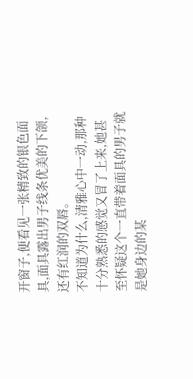开窗子,便看见一张精致的银色面具,面具露出男子线条优美的下颌,还有红润的双唇。
不知道为什么,清雅心中一动,那种十分熟悉的感觉又冒了上来,她甚至怀疑这个一直带着面具的男子就是她身边的某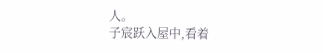人。
子宸跃入屋中,看着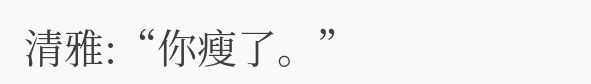清雅:“你瘦了。”